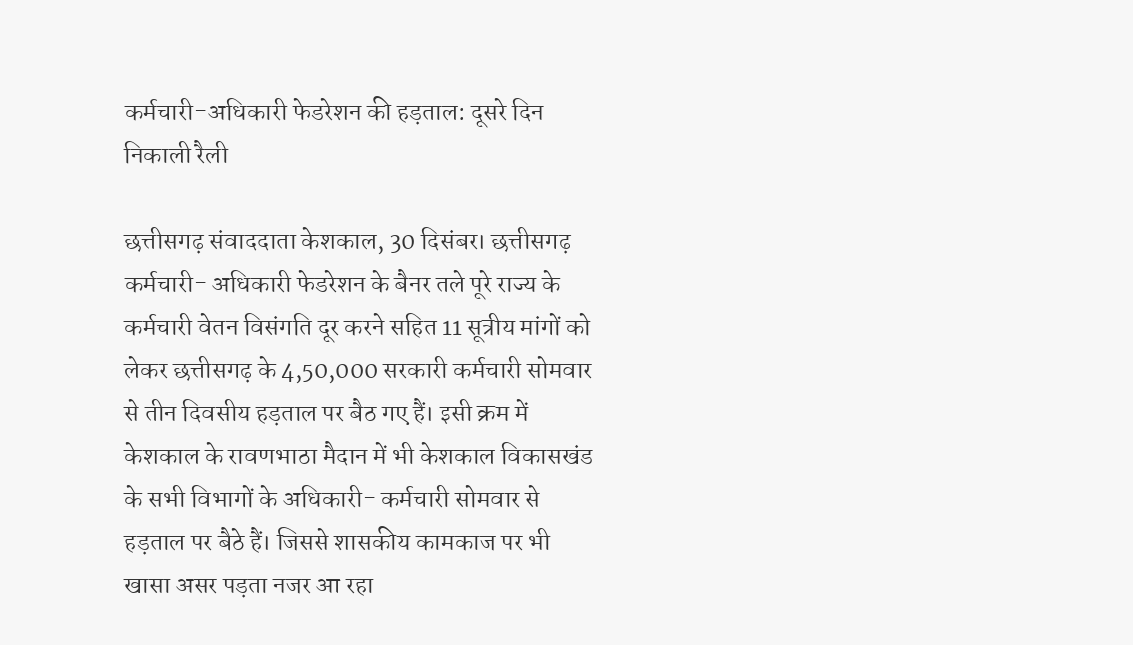कर्मचारी-अधिकारी फेडरेशन की हड़ताल: दूसरे दिन निकाली रैली

छत्तीसगढ़ संवाददाता केशकाल, 30 दिसंबर। छत्तीसगढ़ कर्मचारी- अधिकारी फेडरेशन के बैनर तले पूरे राज्य के कर्मचारी वेतन विसंगति दूर करने सहित 11 सूत्रीय मांगों को लेकर छत्तीसगढ़ के 4,50,000 सरकारी कर्मचारी सोमवार से तीन दिवसीय हड़ताल पर बैठ गए हैं। इसी क्रम में केशकाल के रावणभाठा मैदान में भी केशकाल विकासखंड के सभी विभागों के अधिकारी- कर्मचारी सोमवार से हड़ताल पर बैठे हैं। जिससे शासकीय कामकाज पर भी खासा असर पड़ता नजर आ रहा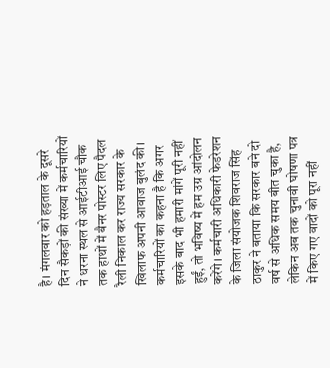है। मंगलवार को हड़ताल के दूसरे दिन सैकड़ों की संख्या में कर्मचारियों ने धरना स्थल से आईटीआई चौक तक हाथों में बैनर पोस्टर लिए पैदल रैली निकाल कर राज्य सरकार के खिलाफ अपनी आवाज बुलंद की। कर्मचारियों का कहना है कि अगर इसके बाद भी हमारी मांगें पूरी नहीं हुईं, तो भविष्य में हम उग्र आंदोलन करेंगे। कर्मचारी अधिकारी फेडरेशन के जिला संयोजक शिवराज सिंह ठाकुर ने बताया कि सरकार बने दो वर्ष से अधिक समय बीत चुका है, लेकिन अब तक चुनावी घोषणा पत्र में किए गए वादों को पूरा नहीं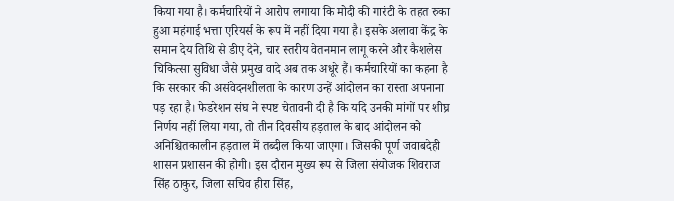किया गया है। कर्मचारियों ने आरोप लगाया कि मोदी की गारंटी के तहत रुका हुआ महंगाई भत्ता एरियर्स के रूप में नहीं दिया गया है। इसके अलावा केंद्र के समान देय तिथि से डीए देने, चार स्तरीय वेतनमान लागू करने और कैशलेस चिकित्सा सुविधा जैसे प्रमुख वादे अब तक अधूरे हैं। कर्मचारियों का कहना है कि सरकार की असंवेदनशीलता के कारण उन्हें आंदोलन का रास्ता अपनाना पड़ रहा है। फेडरेशन संघ ने स्पष्ट चेतावनी दी है कि यदि उनकी मांगों पर शीघ्र निर्णय नहीं लिया गया, तो तीन दिवसीय हड़ताल के बाद आंदोलन को अनिश्चितकालीन हड़ताल में तब्दील किया जाएगा। जिसकी पूर्ण जवाबदेही शासन प्रशासन की होगी। इस दौरान मुख्य रूप से जिला संयोजक शिवराज सिंह ठाकुर, जिला सचिव हीरा सिंह,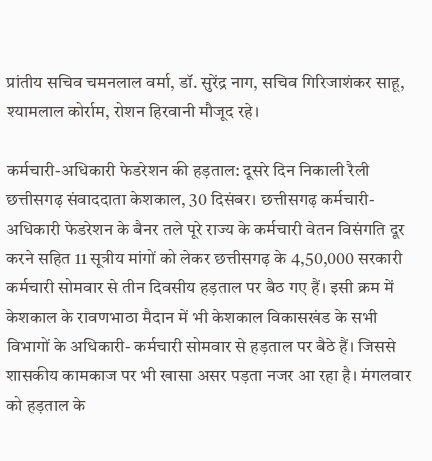प्रांतीय सचिव चमनलाल वर्मा, डॉ. सुरेंद्र नाग, सचिव गिरिजाशंकर साहू, श्यामलाल कोर्राम, रोशन हिरवानी मौजूद रहे।

कर्मचारी-अधिकारी फेडरेशन की हड़ताल: दूसरे दिन निकाली रैली
छत्तीसगढ़ संवाददाता केशकाल, 30 दिसंबर। छत्तीसगढ़ कर्मचारी- अधिकारी फेडरेशन के बैनर तले पूरे राज्य के कर्मचारी वेतन विसंगति दूर करने सहित 11 सूत्रीय मांगों को लेकर छत्तीसगढ़ के 4,50,000 सरकारी कर्मचारी सोमवार से तीन दिवसीय हड़ताल पर बैठ गए हैं। इसी क्रम में केशकाल के रावणभाठा मैदान में भी केशकाल विकासखंड के सभी विभागों के अधिकारी- कर्मचारी सोमवार से हड़ताल पर बैठे हैं। जिससे शासकीय कामकाज पर भी खासा असर पड़ता नजर आ रहा है। मंगलवार को हड़ताल के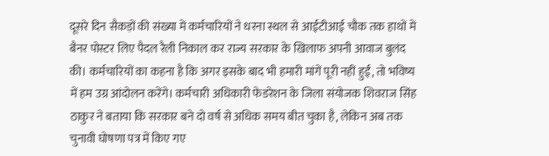दूसरे दिन सैकड़ों की संख्या में कर्मचारियों ने धरना स्थल से आईटीआई चौक तक हाथों में बैनर पोस्टर लिए पैदल रैली निकाल कर राज्य सरकार के खिलाफ अपनी आवाज बुलंद की। कर्मचारियों का कहना है कि अगर इसके बाद भी हमारी मांगें पूरी नहीं हुईं, तो भविष्य में हम उग्र आंदोलन करेंगे। कर्मचारी अधिकारी फेडरेशन के जिला संयोजक शिवराज सिंह ठाकुर ने बताया कि सरकार बने दो वर्ष से अधिक समय बीत चुका है, लेकिन अब तक चुनावी घोषणा पत्र में किए गए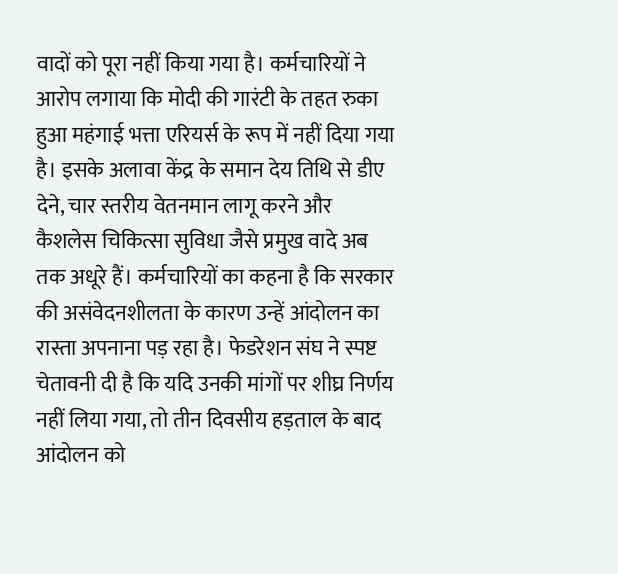वादों को पूरा नहीं किया गया है। कर्मचारियों ने आरोप लगाया कि मोदी की गारंटी के तहत रुका हुआ महंगाई भत्ता एरियर्स के रूप में नहीं दिया गया है। इसके अलावा केंद्र के समान देय तिथि से डीए देने, चार स्तरीय वेतनमान लागू करने और कैशलेस चिकित्सा सुविधा जैसे प्रमुख वादे अब तक अधूरे हैं। कर्मचारियों का कहना है कि सरकार की असंवेदनशीलता के कारण उन्हें आंदोलन का रास्ता अपनाना पड़ रहा है। फेडरेशन संघ ने स्पष्ट चेतावनी दी है कि यदि उनकी मांगों पर शीघ्र निर्णय नहीं लिया गया, तो तीन दिवसीय हड़ताल के बाद आंदोलन को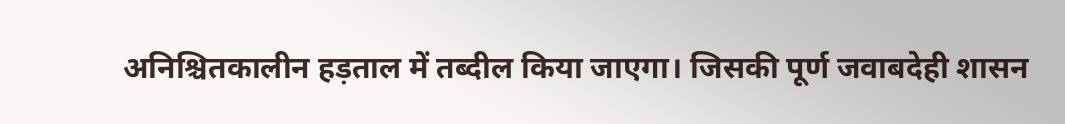अनिश्चितकालीन हड़ताल में तब्दील किया जाएगा। जिसकी पूर्ण जवाबदेही शासन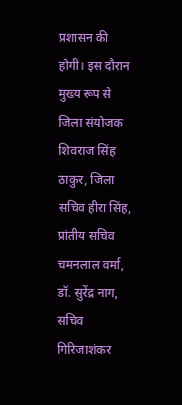प्रशासन की होगी। इस दौरान मुख्य रूप से जिला संयोजक शिवराज सिंह ठाकुर, जिला सचिव हीरा सिंह, प्रांतीय सचिव चमनलाल वर्मा, डॉ. सुरेंद्र नाग, सचिव गिरिजाशंकर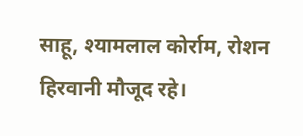साहू, श्यामलाल कोर्राम, रोशन हिरवानी मौजूद रहे।